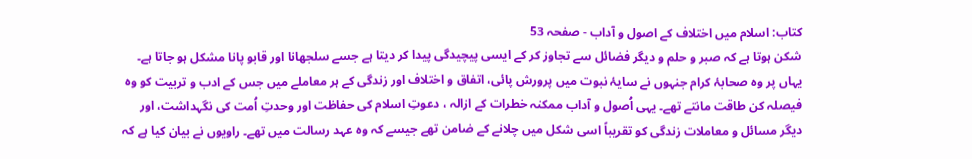کتاب: اسلام میں اختلاف کے اصول و آداب - صفحہ 53
شکن ہوتا ہے کہ صبر و حلم و دیگر فضائل سے تجاوز کر کے ایسی پیچیدگی پیدا کر دیتا ہے جسے سلجھانا اور قابو پانا مشکل ہو جاتا ہے۔ یہاں پر وہ صحابۂ کرام جنہوں نے سایۂ نبوت میں پرورش پائی، اتفاق و اختلاف اور زندگی کے ہر معاملے میں جس کے ادب و تربیت کو وہ فیصلہ کن طاقت مانتے تھے۔ یہی اُصول و آداب ممکنہ خطرات کے ازالہ ، دعوتِ اسلام کی حفاظت اور وحدتِ اُمت کی نگہداشت، اور دیگر مسائل و معاملات زندگی کو تقریباً اسی شکل میں چلانے کے ضامن تھے جیسے کہ وہ عہد رسالت میں تھے۔ راویوں نے بیان کیا ہے کہ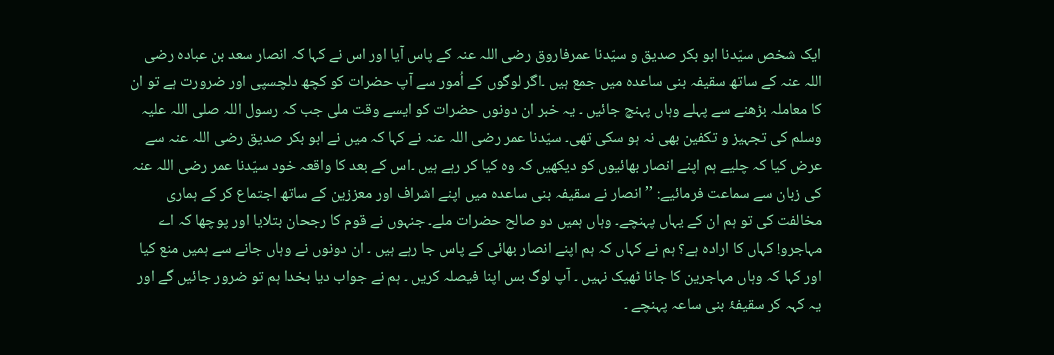ایک شخص سیّدنا ابو بکر صدیق و سیّدنا عمرفاروق رضی اللہ عنہ کے پاس آیا اور اس نے کہا کہ انصار سعد بن عبادہ رضی اللہ عنہ کے ساتھ سقیفہ بنی ساعدہ میں جمع ہیں ۔اگر لوگوں کے اُمور سے آپ حضرات کو کچھ دلچسپی اور ضرورت ہے تو ان کا معاملہ بڑھنے سے پہلے وہاں پہنچ جائیں ۔ یہ خبر ان دونوں حضرات کو ایسے وقت ملی جب کہ رسول اللہ صلی اللہ علیہ وسلم کی تجہیز و تکفین بھی نہ ہو سکی تھی۔ سیّدنا عمر رضی اللہ عنہ نے کہا کہ میں نے ابو بکر صدیق رضی اللہ عنہ سے عرض کیا کہ چلیے ہم اپنے انصار بھائیوں کو دیکھیں کہ وہ کیا کر رہے ہیں ۔اس کے بعد کا واقعہ خود سیّدنا عمر رضی اللہ عنہ کی زبان سے سماعت فرمائیے: ’’ انصار نے سقیفہ بنی ساعدہ میں اپنے اشراف اور معززین کے ساتھ اجتماع کر کے ہماری مخالفت کی تو ہم ان کے یہاں پہنچے۔ وہاں ہمیں دو صالح حضرات ملے۔ جنہوں نے قوم کا رجحان بتلایا اور پوچھا کہ اے مہاجرو! کہاں کا ارادہ ہے؟ ہم نے کہاں کہ ہم اپنے انصار بھائی کے پاس جا رہے ہیں ۔ ان دونوں نے وہاں جانے سے ہمیں منع کیا اور کہا کہ وہاں مہاجرین کا جانا ٹھیک نہیں ۔ آپ لوگ بس اپنا فیصلہ کریں ۔ ہم نے جواب دیا بخدا ہم تو ضرور جائیں گے اور یہ کہہ کر سقیفۂ بنی ساعہ پہنچے ۔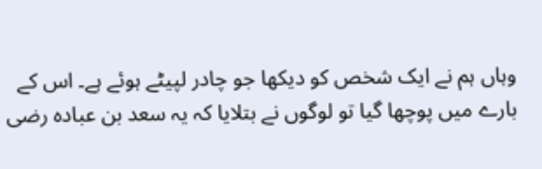وہاں ہم نے ایک شخص کو دیکھا جو چادر لپیٹے ہوئے ہے۔ اس کے بارے میں پوچھا گیا تو لوگوں نے بتلایا کہ یہ سعد بن عبادہ رضی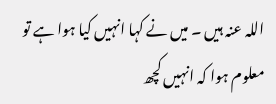اللہ عنہ ہیں ۔ میں نے کہا انہیں کیا ہوا ہے تو معلوم ہوا کہ انہیں کچھ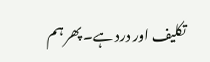تکلیف اور درد ہے۔ پھر ہم